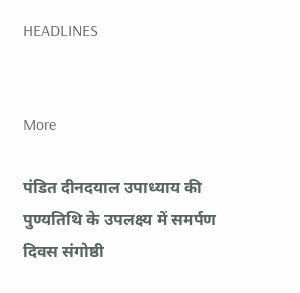HEADLINES


More

पंडित दीनदयाल उपाध्याय की पुण्यतिथि के उपलक्ष्य में समर्पण दिवस संगोष्ठी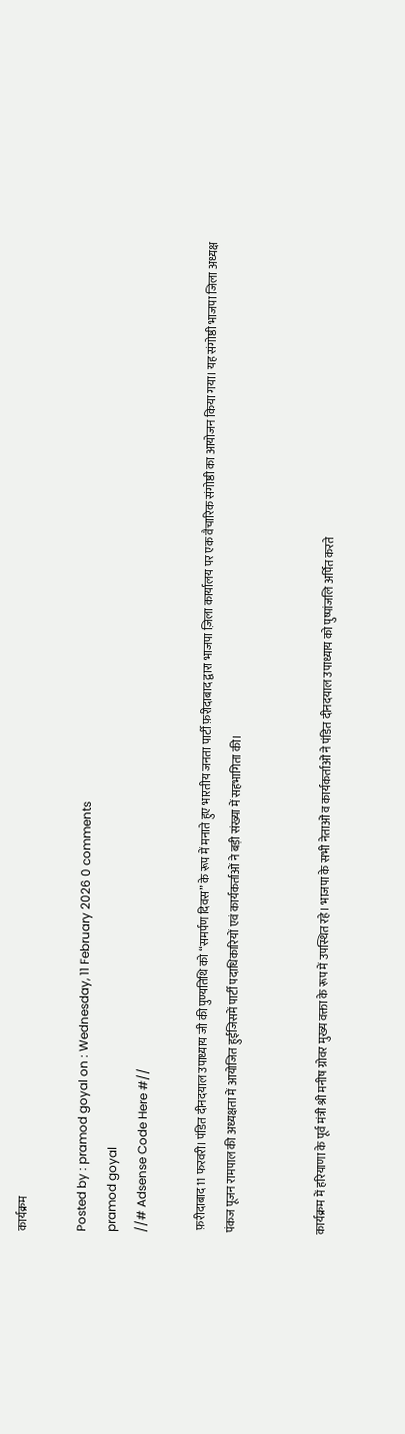कार्यक्रम

Posted by : pramod goyal on : Wednesday, 11 February 2026 0 comments
pramod goyal
//# Adsense Code Here #//

 फ़रीदाबाद11 फरवरी। पंडित दीनदयाल उपाध्याय जी की पुण्यतिथि को “समर्पण दिवस” के रूप में मनाते हुए भारतीय जनता पार्टी फ़रीदाबाद द्वारा भाजपा ज़िला कार्यालय पर एक वैचारिक संगोष्ठी का आयोजन किया गया। यह संगोष्ठी भाजपा जिला अध्यक्ष पंकज पूजन रामपाल की अध्यक्षता में आयोजित हुईजिसमें पार्टी पदाधिकारियों एवं कार्यकर्ताओं ने बड़ी संख्या में सहभागिता की।


कार्यक्रम में हरियाणा के पूर्व मंत्री श्री मनीष ग्रोवर मुख्य वक्ता के रूप में उपस्थित रहे। भाजपा के सभी नेताओं व कार्यकर्ताओं ने पंडित दीनदयाल उपाध्याय को पुष्पांजलि अर्पित करते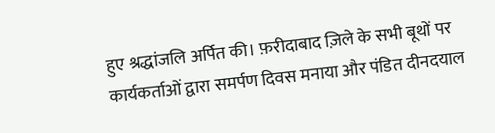हुए श्रद्धांजलि अर्पित की। फ़रीदाबाद ज़िले के सभी बूथों पर कार्यकर्ताओं द्वारा समर्पण दिवस मनाया और पंडित दीनदयाल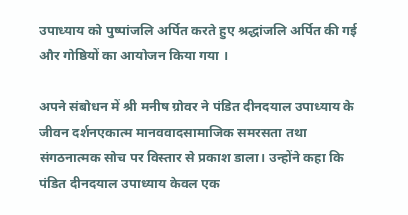उपाध्याय को पुष्पांजलि अर्पित करते हुए श्रद्धांजलि अर्पित की गई और गोष्ठियों का आयोजन किया गया ।

अपने संबोधन में श्री मनीष ग्रोवर ने पंडित दीनदयाल उपाध्याय के जीवन दर्शनएकात्म मानववादसामाजिक समरसता तथा संगठनात्मक सोच पर विस्तार से प्रकाश डाला। उन्होंने कहा कि पंडित दीनदयाल उपाध्याय केवल एक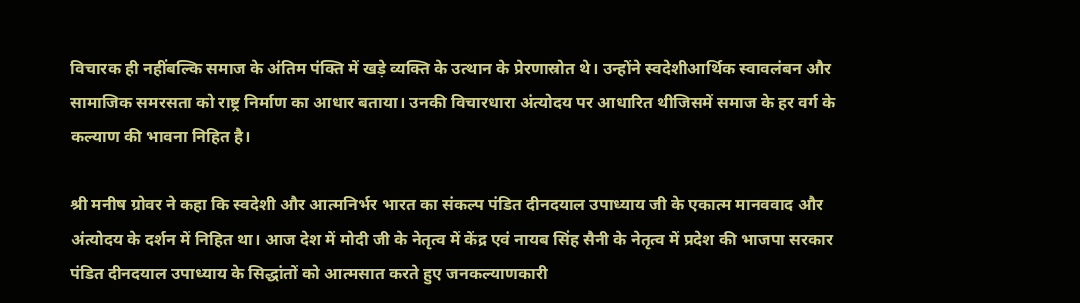विचारक ही नहींबल्कि समाज के अंतिम पंक्ति में खड़े व्यक्ति के उत्थान के प्रेरणास्रोत थे। उन्होंने स्वदेशीआर्थिक स्वावलंबन और सामाजिक समरसता को राष्ट्र निर्माण का आधार बताया। उनकी विचारधारा अंत्योदय पर आधारित थीजिसमें समाज के हर वर्ग के कल्याण की भावना निहित है।

श्री मनीष ग्रोवर ने कहा कि स्वदेशी और आत्मनिर्भर भारत का संकल्प पंडित दीनदयाल उपाध्याय जी के एकात्म मानववाद और अंत्योदय के दर्शन में निहित था। आज देश में मोदी जी के नेतृत्व में केंद्र एवं नायब सिंह सैनी के नेतृत्व में प्रदेश की भाजपा सरकार पंडित दीनदयाल उपाध्याय के सिद्धांतों को आत्मसात करते हुए जनकल्याणकारी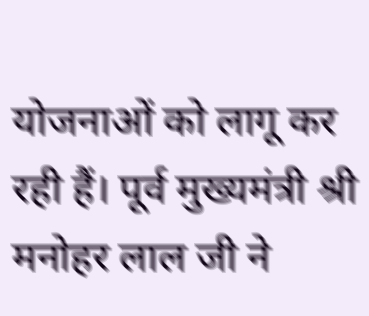योजनाओं को लागू कर रही हैं। पूर्व मुख्यमंत्री श्री मनोहर लाल जी ने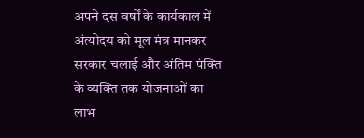अपने दस वर्षों के कार्यकाल में अंत्योदय को मूल मंत्र मानकर सरकार चलाई और अंतिम पंक्ति के व्यक्ति तक योजनाओं का लाभ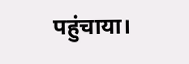पहुंचाया।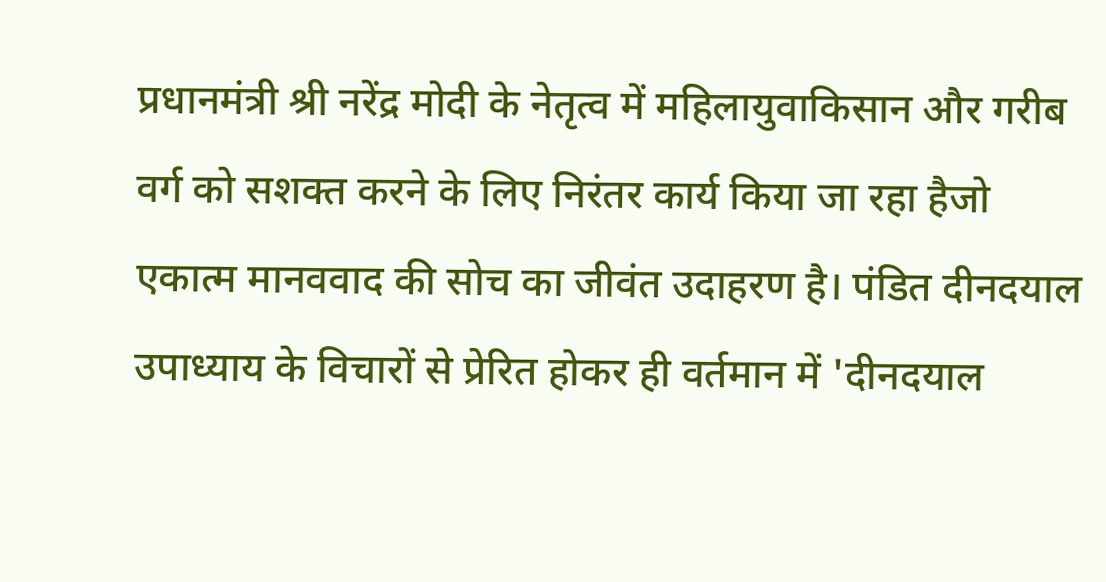प्रधानमंत्री श्री नरेंद्र मोदी के नेतृत्व में महिलायुवाकिसान और गरीब वर्ग को सशक्त करने के लिए निरंतर कार्य किया जा रहा हैजो एकात्म मानववाद की सोच का जीवंत उदाहरण है। पंडित दीनदयाल उपाध्याय के विचारों से प्रेरित होकर ही वर्तमान में 'दीनदयाल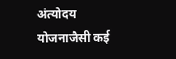अंत्योदय योजनाजैसी कई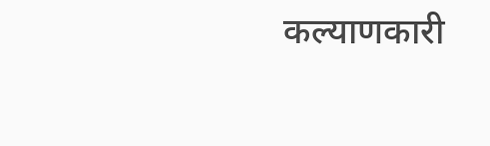कल्याणकारी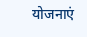योजनाएं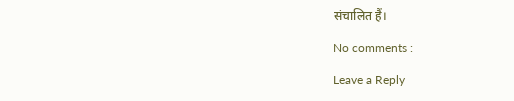संचालित हैं।

No comments :

Leave a Reply